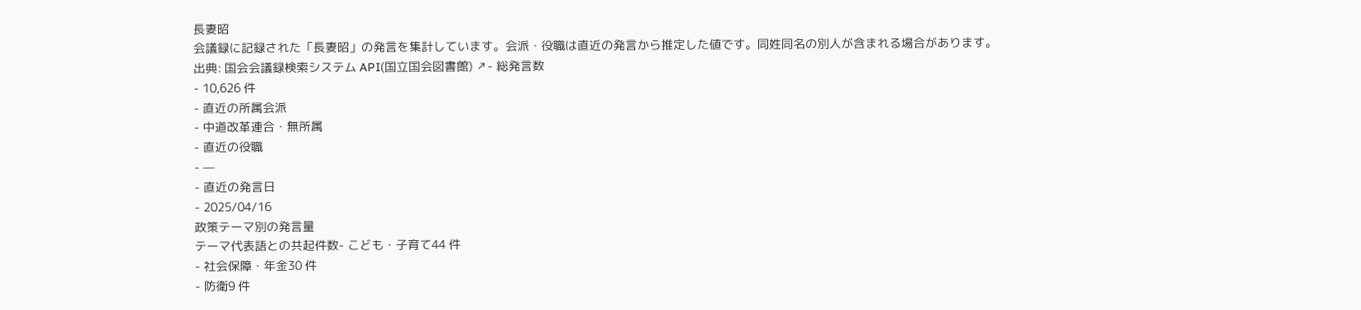長妻昭
会議録に記録された「長妻昭」の発言を集計しています。会派・役職は直近の発言から推定した値です。同姓同名の別人が含まれる場合があります。
出典: 国会会議録検索システム API(国立国会図書館) ↗- 総発言数
- 10,626 件
- 直近の所属会派
- 中道改革連合・無所属
- 直近の役職
- —
- 直近の発言日
- 2025/04/16
政策テーマ別の発言量
テーマ代表語との共起件数- こども・子育て44 件
- 社会保障・年金30 件
- 防衛9 件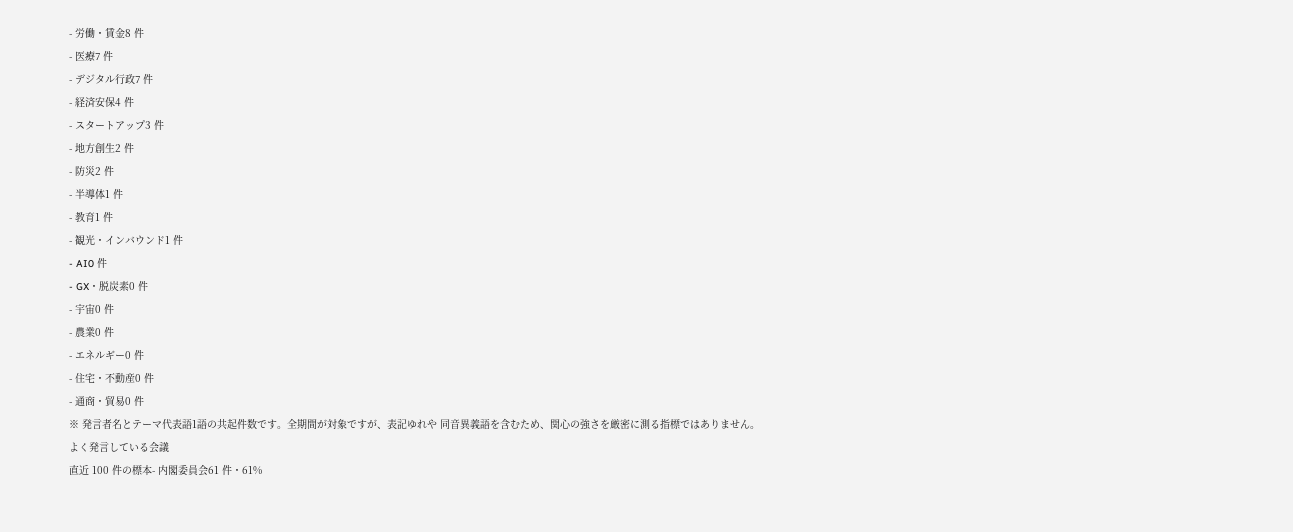- 労働・賃金8 件
- 医療7 件
- デジタル行政7 件
- 経済安保4 件
- スタートアップ3 件
- 地方創生2 件
- 防災2 件
- 半導体1 件
- 教育1 件
- 観光・インバウンド1 件
- AI0 件
- GX・脱炭素0 件
- 宇宙0 件
- 農業0 件
- エネルギー0 件
- 住宅・不動産0 件
- 通商・貿易0 件
※ 発言者名とテーマ代表語1語の共起件数です。全期間が対象ですが、表記ゆれや 同音異義語を含むため、関心の強さを厳密に測る指標ではありません。
よく発言している会議
直近 100 件の標本- 内閣委員会61 件・61%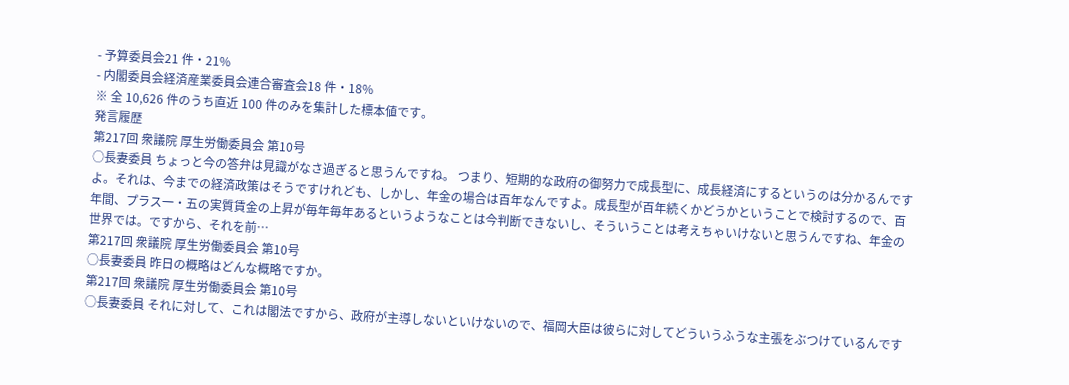- 予算委員会21 件・21%
- 内閣委員会経済産業委員会連合審査会18 件・18%
※ 全 10,626 件のうち直近 100 件のみを集計した標本値です。
発言履歴
第217回 衆議院 厚生労働委員会 第10号
○長妻委員 ちょっと今の答弁は見識がなさ過ぎると思うんですね。 つまり、短期的な政府の御努力で成長型に、成長経済にするというのは分かるんですよ。それは、今までの経済政策はそうですけれども、しかし、年金の場合は百年なんですよ。成長型が百年続くかどうかということで検討するので、百年間、プラス一・五の実質賃金の上昇が毎年毎年あるというようなことは今判断できないし、そういうことは考えちゃいけないと思うんですね、年金の世界では。ですから、それを前…
第217回 衆議院 厚生労働委員会 第10号
○長妻委員 昨日の概略はどんな概略ですか。
第217回 衆議院 厚生労働委員会 第10号
○長妻委員 それに対して、これは閣法ですから、政府が主導しないといけないので、福岡大臣は彼らに対してどういうふうな主張をぶつけているんです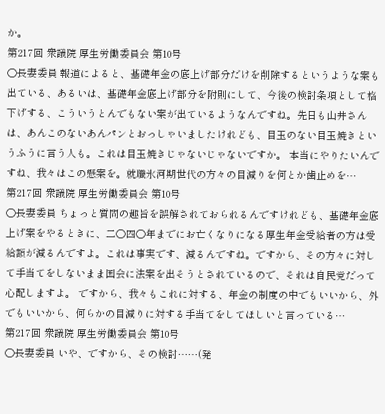か。
第217回 衆議院 厚生労働委員会 第10号
○長妻委員 報道によると、基礎年金の底上げ部分だけを削除するというような案も出ている、あるいは、基礎年金底上げ部分を附則にして、今後の検討条項として格下げする、こういうとんでもない案が出ているようなんですね。先日も山井さんは、あんこのないあんパンとおっしゃいましたけれども、目玉のない目玉焼きというふうに言う人も。これは目玉焼きじゃないじゃないですか。 本当にやりたいんですね、我々はこの懸案を。就職氷河期世代の方々の目減りを何とか歯止めを…
第217回 衆議院 厚生労働委員会 第10号
○長妻委員 ちょっと質問の趣旨を誤解されておられるんですけれども、基礎年金底上げ案をやるときに、二〇四〇年までにお亡くなりになる厚生年金受給者の方は受給額が減るんですよ。これは事実です、減るんですね。ですから、その方々に対して手当てをしないまま国会に法案を出そうとされているので、それは自民党だって心配しますよ。 ですから、我々もこれに対する、年金の制度の中でもいいから、外でもいいから、何らかの目減りに対する手当てをしてほしいと言っている…
第217回 衆議院 厚生労働委員会 第10号
○長妻委員 いや、ですから、その検討……(発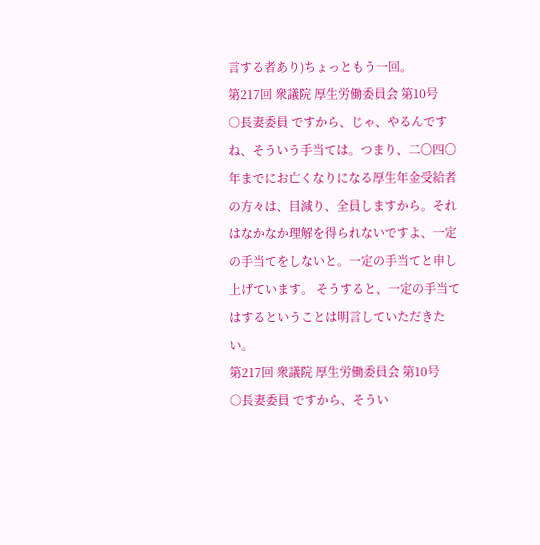言する者あり)ちょっともう一回。
第217回 衆議院 厚生労働委員会 第10号
○長妻委員 ですから、じゃ、やるんですね、そういう手当ては。つまり、二〇四〇年までにお亡くなりになる厚生年金受給者の方々は、目減り、全員しますから。それはなかなか理解を得られないですよ、一定の手当てをしないと。一定の手当てと申し上げています。 そうすると、一定の手当てはするということは明言していただきたい。
第217回 衆議院 厚生労働委員会 第10号
○長妻委員 ですから、そうい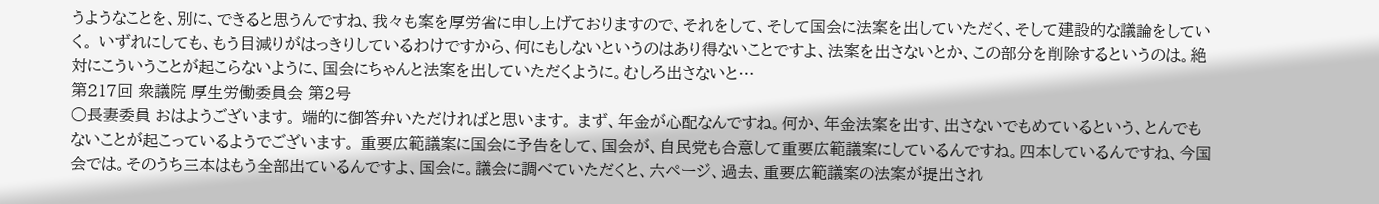うようなことを、別に、できると思うんですね、我々も案を厚労省に申し上げておりますので、それをして、そして国会に法案を出していただく、そして建設的な議論をしていく。 いずれにしても、もう目減りがはっきりしているわけですから、何にもしないというのはあり得ないことですよ、法案を出さないとか、この部分を削除するというのは。絶対にこういうことが起こらないように、国会にちゃんと法案を出していただくように。むしろ出さないと…
第217回 衆議院 厚生労働委員会 第2号
○長妻委員 おはようございます。 端的に御答弁いただければと思います。 まず、年金が心配なんですね。何か、年金法案を出す、出さないでもめているという、とんでもないことが起こっているようでございます。 重要広範議案に国会に予告をして、国会が、自民党も合意して重要広範議案にしているんですね。四本しているんですね、今国会では。そのうち三本はもう全部出ているんですよ、国会に。議会に調べていただくと、六ページ、過去、重要広範議案の法案が提出され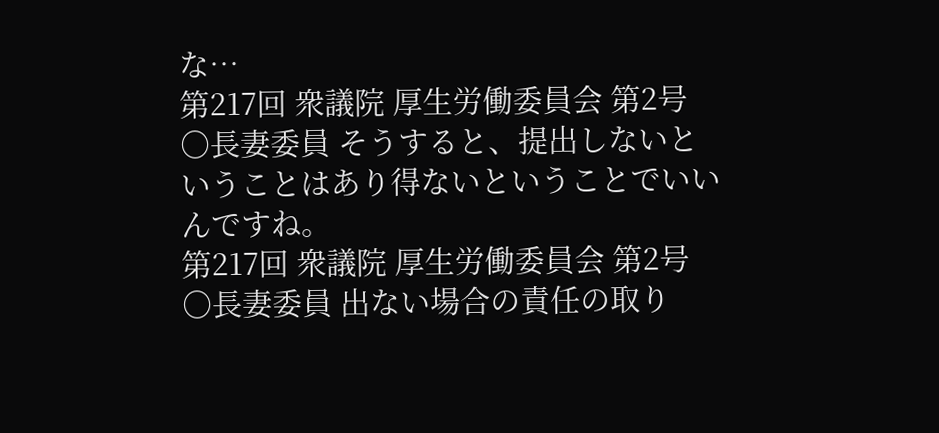な…
第217回 衆議院 厚生労働委員会 第2号
○長妻委員 そうすると、提出しないということはあり得ないということでいいんですね。
第217回 衆議院 厚生労働委員会 第2号
○長妻委員 出ない場合の責任の取り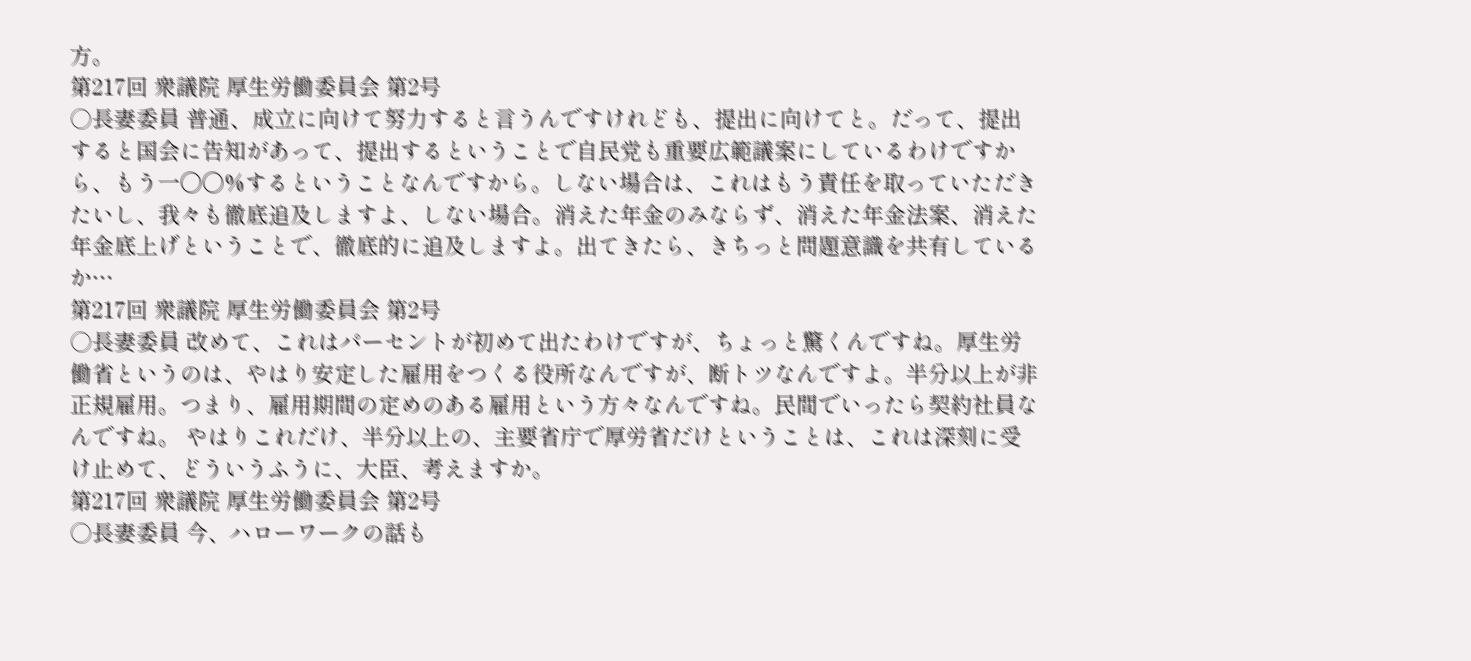方。
第217回 衆議院 厚生労働委員会 第2号
○長妻委員 普通、成立に向けて努力すると言うんですけれども、提出に向けてと。だって、提出すると国会に告知があって、提出するということで自民党も重要広範議案にしているわけですから、もう一〇〇%するということなんですから。しない場合は、これはもう責任を取っていただきたいし、我々も徹底追及しますよ、しない場合。消えた年金のみならず、消えた年金法案、消えた年金底上げということで、徹底的に追及しますよ。出てきたら、きちっと問題意識を共有しているか…
第217回 衆議院 厚生労働委員会 第2号
○長妻委員 改めて、これはパーセントが初めて出たわけですが、ちょっと驚くんですね。厚生労働省というのは、やはり安定した雇用をつくる役所なんですが、断トツなんですよ。半分以上が非正規雇用。つまり、雇用期間の定めのある雇用という方々なんですね。民間でいったら契約社員なんですね。 やはりこれだけ、半分以上の、主要省庁で厚労省だけということは、これは深刻に受け止めて、どういうふうに、大臣、考えますか。
第217回 衆議院 厚生労働委員会 第2号
○長妻委員 今、ハローワークの話も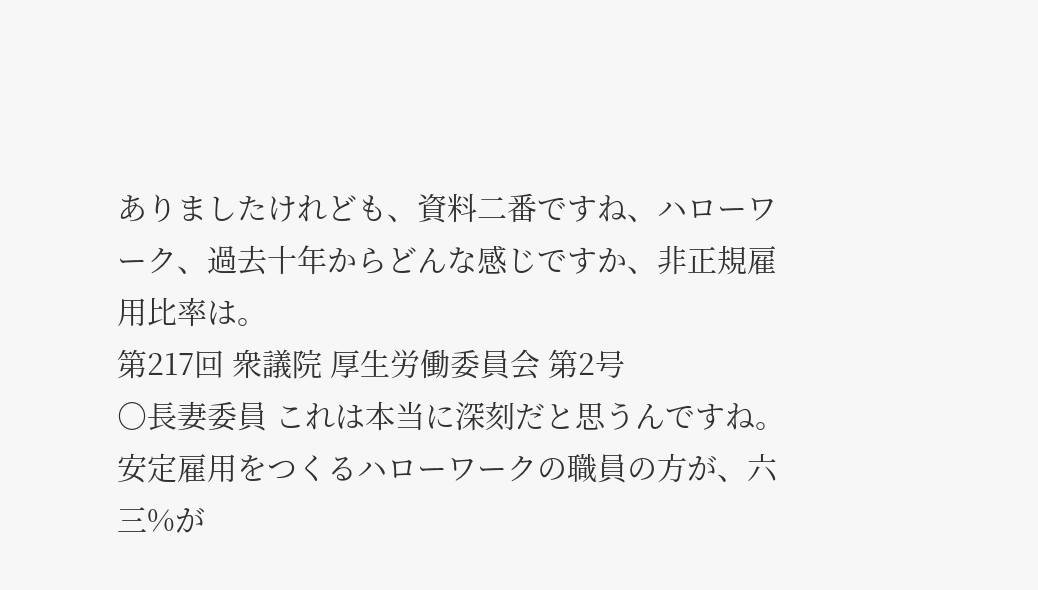ありましたけれども、資料二番ですね、ハローワーク、過去十年からどんな感じですか、非正規雇用比率は。
第217回 衆議院 厚生労働委員会 第2号
○長妻委員 これは本当に深刻だと思うんですね。安定雇用をつくるハローワークの職員の方が、六三%が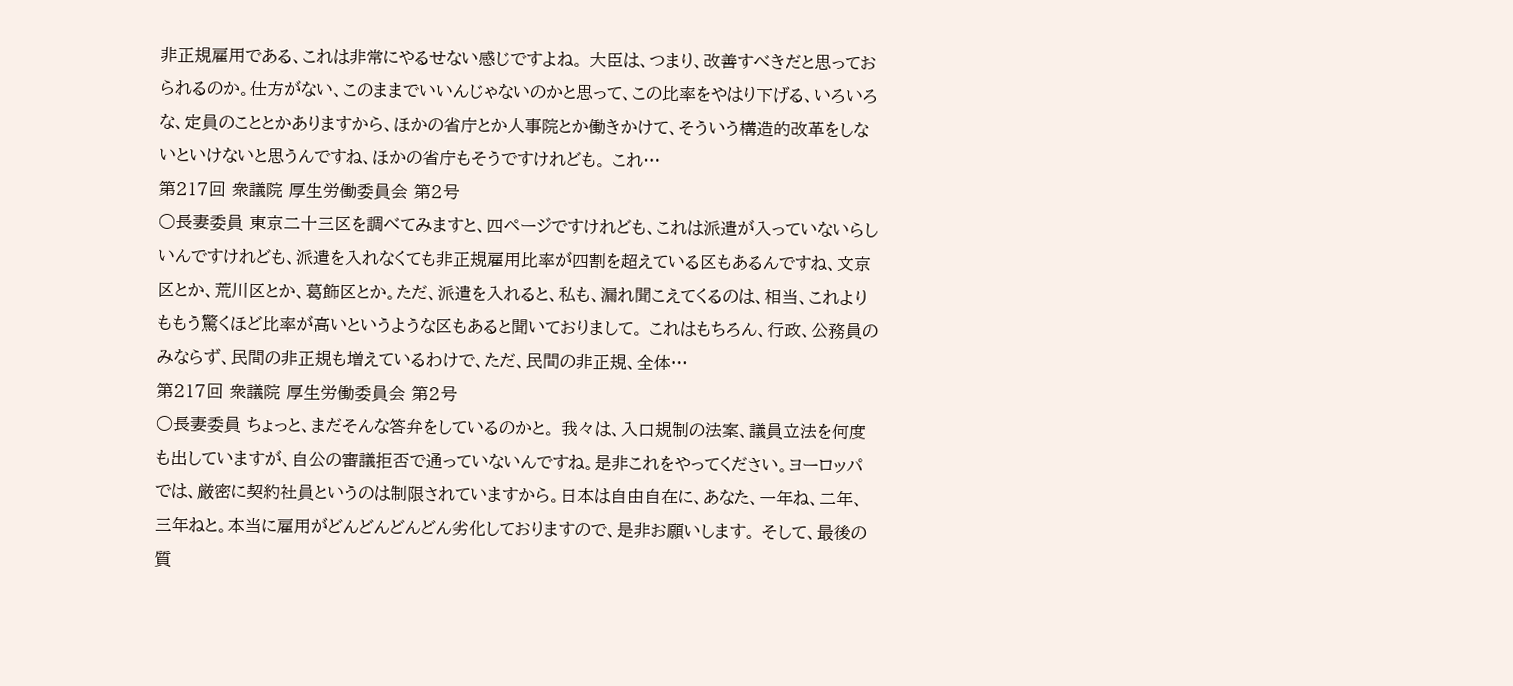非正規雇用である、これは非常にやるせない感じですよね。 大臣は、つまり、改善すべきだと思っておられるのか。仕方がない、このままでいいんじゃないのかと思って、この比率をやはり下げる、いろいろな、定員のこととかありますから、ほかの省庁とか人事院とか働きかけて、そういう構造的改革をしないといけないと思うんですね、ほかの省庁もそうですけれども。 これ…
第217回 衆議院 厚生労働委員会 第2号
○長妻委員 東京二十三区を調べてみますと、四ページですけれども、これは派遣が入っていないらしいんですけれども、派遣を入れなくても非正規雇用比率が四割を超えている区もあるんですね、文京区とか、荒川区とか、葛飾区とか。ただ、派遣を入れると、私も、漏れ聞こえてくるのは、相当、これよりももう驚くほど比率が高いというような区もあると聞いておりまして。 これはもちろん、行政、公務員のみならず、民間の非正規も増えているわけで、ただ、民間の非正規、全体…
第217回 衆議院 厚生労働委員会 第2号
○長妻委員 ちょっと、まだそんな答弁をしているのかと。 我々は、入口規制の法案、議員立法を何度も出していますが、自公の審議拒否で通っていないんですね。是非これをやってください。ヨーロッパでは、厳密に契約社員というのは制限されていますから。日本は自由自在に、あなた、一年ね、二年、三年ねと。本当に雇用がどんどんどんどん劣化しておりますので、是非お願いします。 そして、最後の質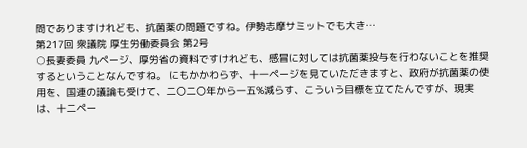問でありますけれども、抗菌薬の問題ですね。伊勢志摩サミットでも大き…
第217回 衆議院 厚生労働委員会 第2号
○長妻委員 九ページ、厚労省の資料ですけれども、感冒に対しては抗菌薬投与を行わないことを推奨するということなんですね。 にもかかわらず、十一ページを見ていただきますと、政府が抗菌薬の使用を、国連の議論も受けて、二〇二〇年から一五%減らす、こういう目標を立てたんですが、現実は、十二ペー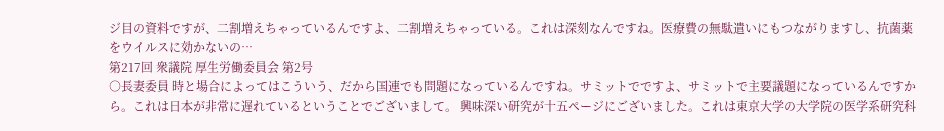ジ目の資料ですが、二割増えちゃっているんですよ、二割増えちゃっている。これは深刻なんですね。医療費の無駄遣いにもつながりますし、抗菌薬をウイルスに効かないの…
第217回 衆議院 厚生労働委員会 第2号
○長妻委員 時と場合によってはこういう、だから国連でも問題になっているんですね。サミットでですよ、サミットで主要議題になっているんですから。これは日本が非常に遅れているということでございまして。 興味深い研究が十五ページにございました。これは東京大学の大学院の医学系研究科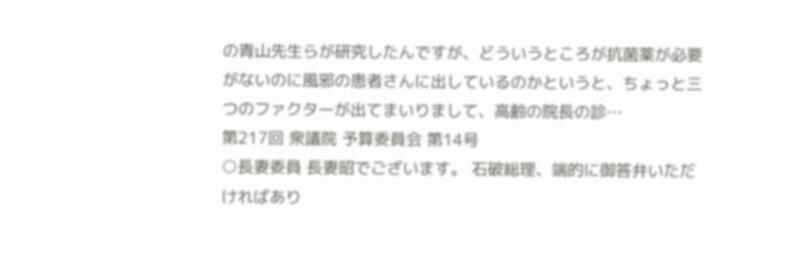の青山先生らが研究したんですが、どういうところが抗菌薬が必要がないのに風邪の患者さんに出しているのかというと、ちょっと三つのファクターが出てまいりまして、高齢の院長の診…
第217回 衆議院 予算委員会 第14号
○長妻委員 長妻昭でございます。 石破総理、端的に御答弁いただければあり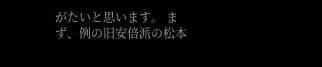がたいと思います。 まず、例の旧安倍派の松本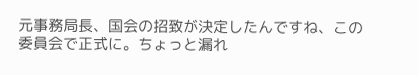元事務局長、国会の招致が決定したんですね、この委員会で正式に。ちょっと漏れ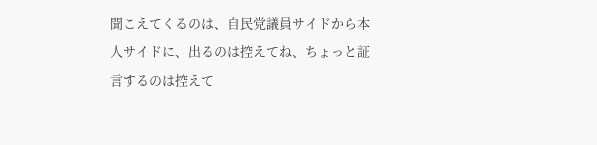聞こえてくるのは、自民党議員サイドから本人サイドに、出るのは控えてね、ちょっと証言するのは控えて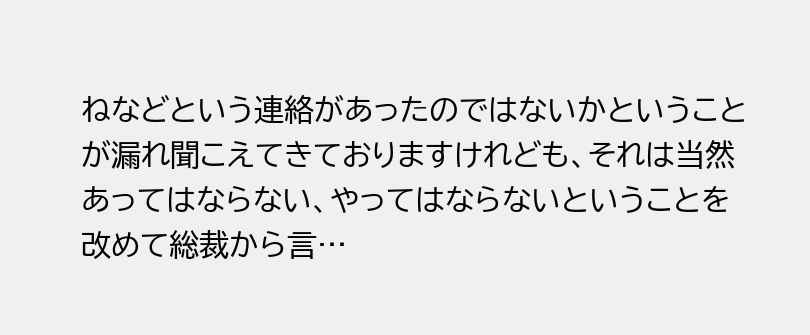ねなどという連絡があったのではないかということが漏れ聞こえてきておりますけれども、それは当然あってはならない、やってはならないということを改めて総裁から言…